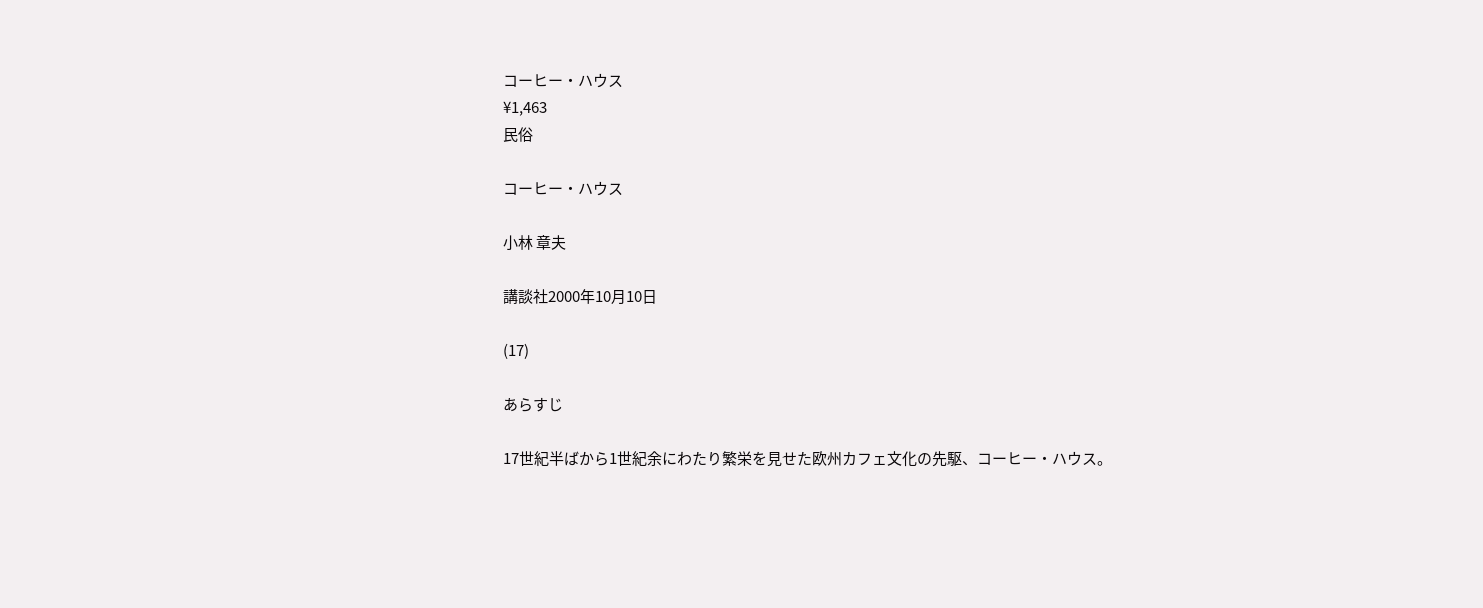コーヒー・ハウス
¥1,463
民俗

コーヒー・ハウス

小林 章夫

講談社2000年10月10日

(17)

あらすじ

17世紀半ばから1世紀余にわたり繁栄を見せた欧州カフェ文化の先駆、コーヒー・ハウス。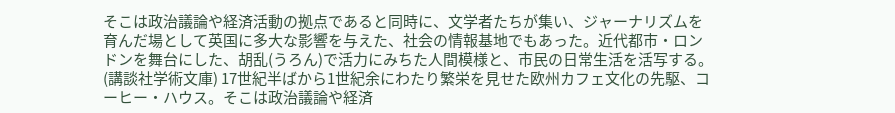そこは政治議論や経済活動の拠点であると同時に、文学者たちが集い、ジャーナリズムを育んだ場として英国に多大な影響を与えた、社会の情報基地でもあった。近代都市・ロンドンを舞台にした、胡乱(うろん)で活力にみちた人間模様と、市民の日常生活を活写する。(講談社学術文庫) 17世紀半ばから1世紀余にわたり繁栄を見せた欧州カフェ文化の先駆、コーヒー・ハウス。そこは政治議論や経済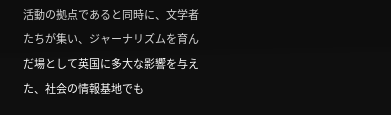活動の拠点であると同時に、文学者たちが集い、ジャーナリズムを育んだ場として英国に多大な影響を与えた、社会の情報基地でも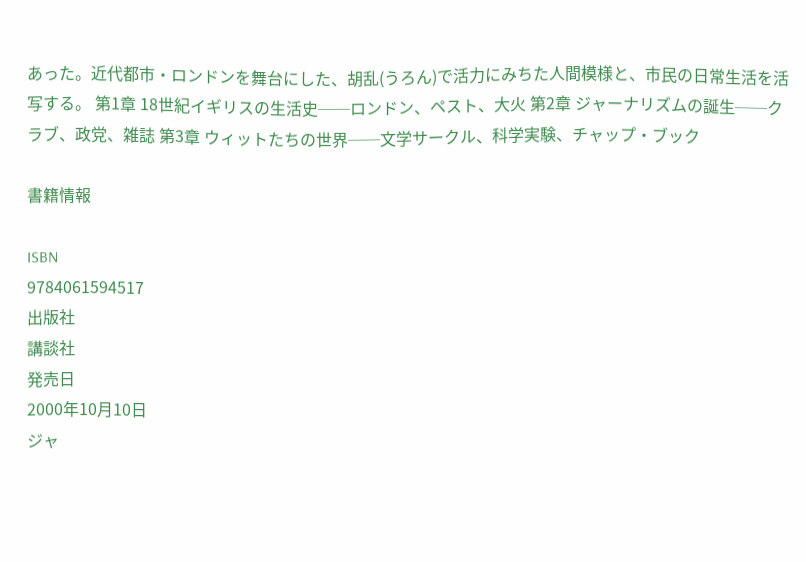あった。近代都市・ロンドンを舞台にした、胡乱(うろん)で活力にみちた人間模様と、市民の日常生活を活写する。 第1章 18世紀イギリスの生活史──ロンドン、ペスト、大火 第2章 ジャーナリズムの誕生──クラブ、政党、雑誌 第3章 ウィットたちの世界──文学サークル、科学実験、チャップ・ブック

書籍情報

ISBN
9784061594517
出版社
講談社
発売日
2000年10月10日
ジャ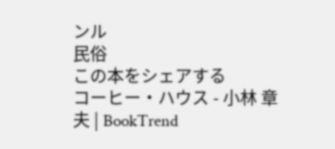ンル
民俗
この本をシェアする
コーヒー・ハウス - 小林 章夫 | BookTrend